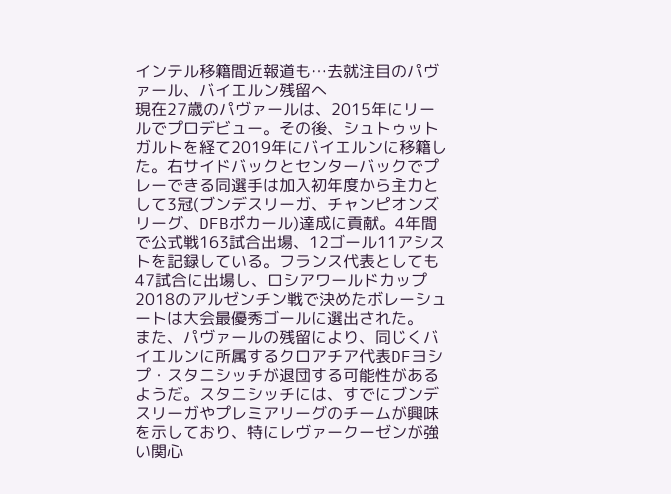インテル移籍間近報道も…去就注目のパヴァール、バイエルン残留へ
現在27歳のパヴァールは、2015年にリールでプロデビュー。その後、シュトゥットガルトを経て2019年にバイエルンに移籍した。右サイドバックとセンターバックでプレーできる同選手は加入初年度から主力として3冠(ブンデスリーガ、チャンピオンズリーグ、DFBポカール)達成に貢献。4年間で公式戦163試合出場、12ゴール11アシストを記録している。フランス代表としても47試合に出場し、ロシアワールドカップ2018のアルゼンチン戦で決めたボレーシュートは大会最優秀ゴールに選出された。
また、パヴァールの残留により、同じくバイエルンに所属するクロアチア代表DFヨシプ・スタニシッチが退団する可能性があるようだ。スタニシッチには、すでにブンデスリーガやプレミアリーグのチームが興味を示しており、特にレヴァークーゼンが強い関心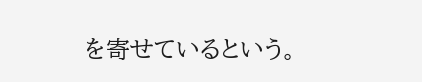を寄せているという。